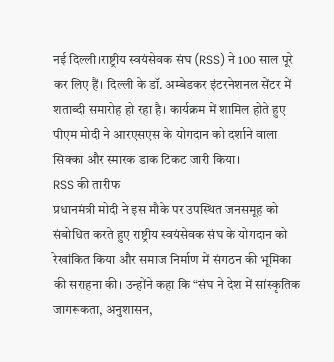नई दिल्ली।राष्ट्रीय स्वयंसेवक संघ (RSS) ने 100 साल पूरे कर लिए हैं। दिल्ली के डॉ. अम्बेडकर इंटरनेशनल सेंटर में शताब्दी समारोह हो रहा है। कार्यक्रम में शामिल होते हुए पीएम मोदी ने आरएसएस के योगदान को दर्शाने वाला सिक्का और स्मारक डाक टिकट जारी किया।
RSS की तारीफ
प्रधानमंत्री मोदी ने इस मौके पर उपस्थित जनसमूह को संबोधित करते हुए राष्ट्रीय स्वयंसेवक संघ के योगदान को रेखांकित किया और समाज निर्माण में संगठन की भूमिका की सराहना की। उन्होंने कहा कि “संघ ने देश में सांस्कृतिक जागरूकता, अनुशासन,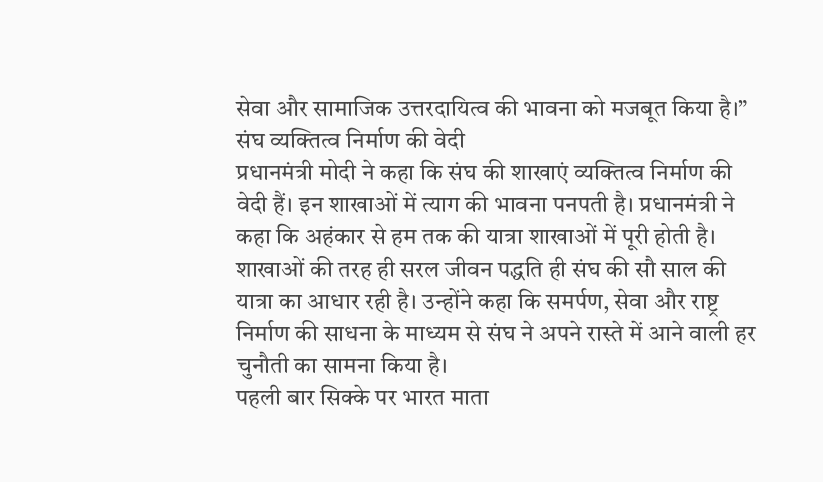सेवा और सामाजिक उत्तरदायित्व की भावना को मजबूत किया है।”
संघ व्यक्तित्व निर्माण की वेदी
प्रधानमंत्री मोदी ने कहा कि संघ की शाखाएं व्यक्तित्व निर्माण की वेदी हैं। इन शाखाओं में त्याग की भावना पनपती है। प्रधानमंत्री ने कहा कि अहंकार से हम तक की यात्रा शाखाओं में पूरी होती है। शाखाओं की तरह ही सरल जीवन पद्धति ही संघ की सौ साल की यात्रा का आधार रही है। उन्होंने कहा कि समर्पण, सेवा और राष्ट्र निर्माण की साधना के माध्यम से संघ ने अपने रास्ते में आने वाली हर चुनौती का सामना किया है।
पहली बार सिक्के पर भारत माता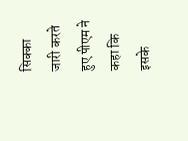सिक्का जारी करते हुए पीएम ने कहा कि इसके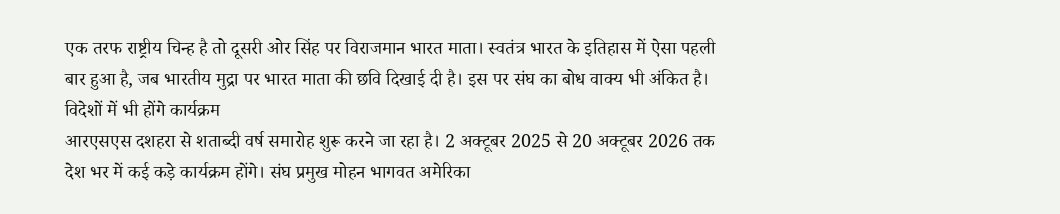एक तरफ राष्ट्रीय चिन्ह है तो दूसरी ओर सिंह पर विराजमान भारत माता। स्वतंत्र भारत के इतिहास में ऐसा पहली बार हुआ है, जब भारतीय मुद्रा पर भारत माता की छवि दिखाई दी है। इस पर संघ का बोध वाक्य भी अंकित है।
विदेशों में भी होंगे कार्यक्रम
आरएसएस दशहरा से शताब्दी वर्ष समारोह शुरू करने जा रहा है। 2 अक्टूबर 2025 से 20 अक्टूबर 2026 तक देश भर में कई कड़े कार्यक्रम होंगे। संघ प्रमुख मोहन भागवत अमेरिका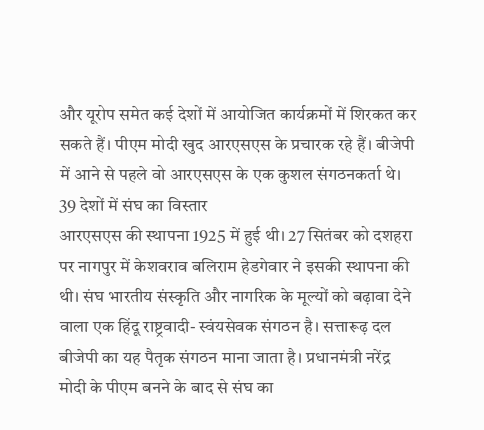और यूरोप समेत कई देशों में आयोजित कार्यक्रमों में शिरकत कर सकते हैं। पीएम मोदी खुद आरएसएस के प्रचारक रहे हैं। बीजेपी में आने से पहले वो आरएसएस के एक कुशल संगठनकर्ता थे।
39 देशों में संघ का विस्तार
आरएसएस की स्थापना 1925 में हुई थी। 27 सितंबर को दशहरा पर नागपुर में केशवराव बलिराम हेडगेवार ने इसकी स्थापना की थी। संघ भारतीय संस्कृति और नागरिक के मूल्यों को बढ़ावा देने वाला एक हिंदू राष्ट्रवादी- स्वंयसेवक संगठन है। सत्तारूढ़ दल बीजेपी का यह पैतृक संगठन माना जाता है। प्रधानमंत्री नरेंद्र मोदी के पीएम बनने के बाद से संघ का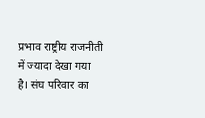प्रभाव राष्ट्रीय राजनीती में ज्यादा देखा गया है। संघ परिवार का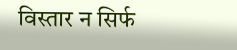विस्तार न सिर्फ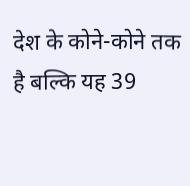देश के कोने-कोने तक है बल्कि यह 39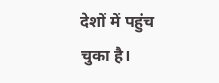देशों में पहुंच चुका है।